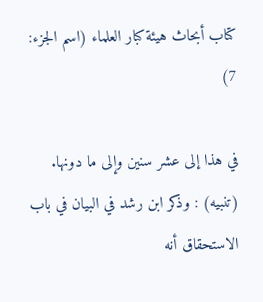كتاب أبحاث هيئة كبار العلماء (اسم الجزء: 7)

في هذا إلى عشر سنين وإلى ما دونها.
(تنبيه) : وذكر ابن رشد في البيان في باب الاستحقاق أنه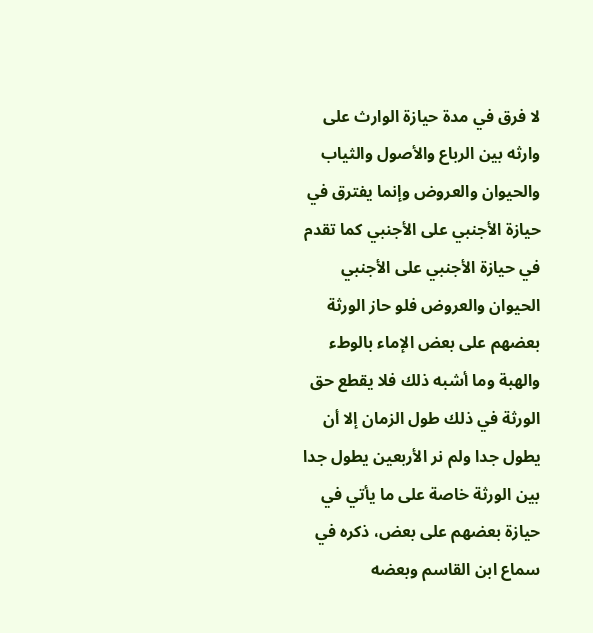لا فرق في مدة حيازة الوارث على وارثه بين الرباع والأصول والثياب والحيوان والعروض وإنما يفترق في حيازة الأجنبي على الأجنبي كما تقدم في حيازة الأجنبي على الأجنبي الحيوان والعروض فلو حاز الورثة بعضهم على بعض الإماء بالوطء والهبة وما أشبه ذلك فلا يقطع حق الورثة في ذلك طول الزمان إلا أن يطول جدا ولم نر الأربعين يطول جدا بين الورثة خاصة على ما يأتي في حيازة بعضهم على بعض، ذكره في سماع ابن القاسم وبعضه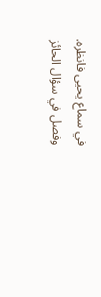في سماع يحيى فانظره.
وفصل في سؤال الحائز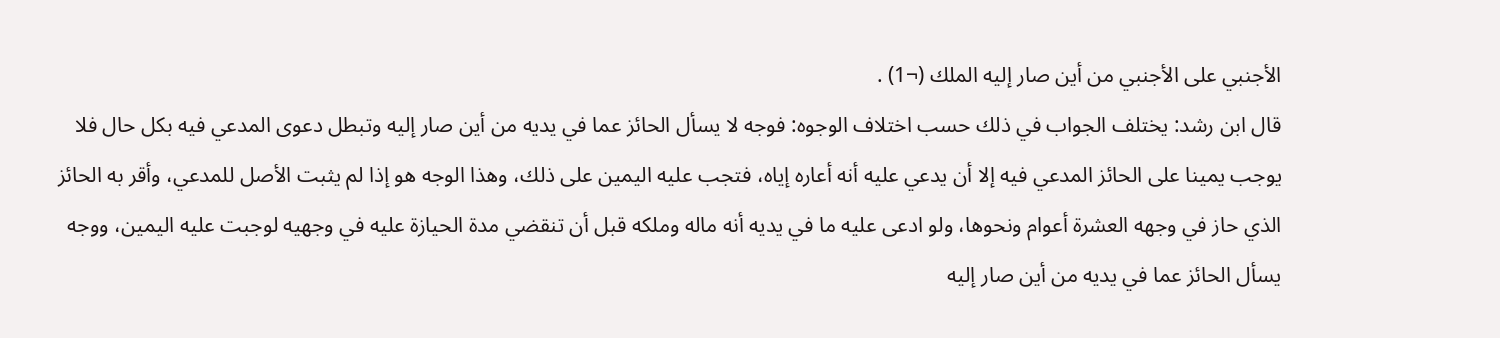الأجنبي على الأجنبي من أين صار إليه الملك (¬1) .
قال ابن رشد: يختلف الجواب في ذلك حسب اختلاف الوجوه: فوجه لا يسأل الحائز عما في يديه من أين صار إليه وتبطل دعوى المدعي فيه بكل حال فلا يوجب يمينا على الحائز المدعي فيه إلا أن يدعي عليه أنه أعاره إياه، فتجب عليه اليمين على ذلك، وهذا الوجه هو إذا لم يثبت الأصل للمدعي، وأقر به الحائز الذي حاز في وجهه العشرة أعوام ونحوها، ولو ادعى عليه ما في يديه أنه ماله وملكه قبل أن تنقضي مدة الحيازة عليه في وجهيه لوجبت عليه اليمين، ووجه يسأل الحائز عما في يديه من أين صار إليه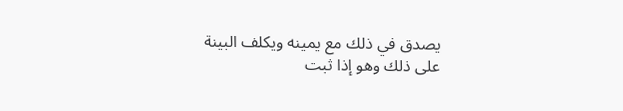يصدق في ذلك مع يمينه ويكلف البينة على ذلك وهو إذا ثبت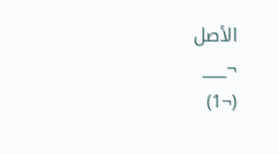الأصل
¬___
(¬1)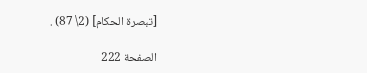[تبصرة الحكام] (2\ 87) .

الصفحة 222